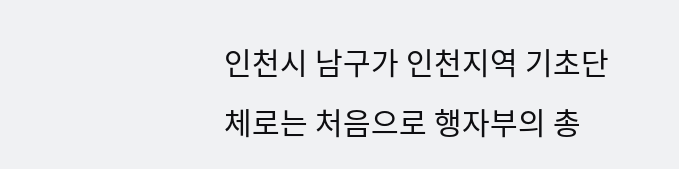인천시 남구가 인천지역 기초단체로는 처음으로 행자부의 총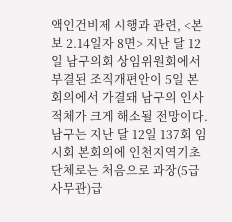액인건비제 시행과 관련, <본보 2.14일자 8면> 지난 달 12일 남구의회 상임위원회에서 부결된 조직개편안이 5일 본 회의에서 가결돼 남구의 인사적체가 크게 해소될 전망이다. 남구는 지난 달 12일 137회 임시회 본회의에 인천지역기초단체로는 처음으로 과장(5급 사무관)급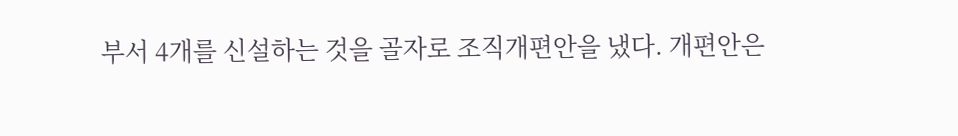부서 4개를 신설하는 것을 골자로 조직개편안을 냈다. 개편안은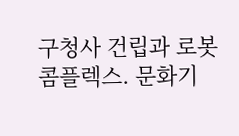구청사 건립과 로봇콤플렉스. 문화기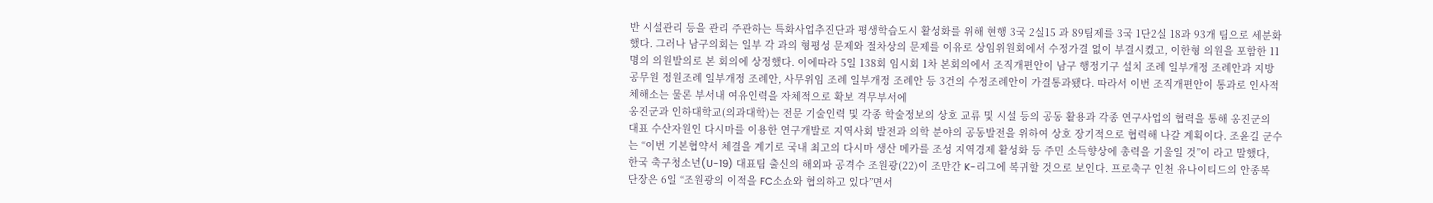반 시설관리 등을 관리 주관하는 특화사업추진단과 평생학습도시 활성화를 위해 현행 3국 2실15 과 89팀제를 3국 1단2실 18과 93개 팀으로 세분화 했다. 그러나 남구의회는 일부 각 과의 형평성 문제와 절차상의 문제를 이유로 상임위원회에서 수정가결 없이 부결시켰고, 이한형 의원을 포함한 11명의 의원발의로 본 회의에 상정했다. 이에따라 5일 138회 임시회 1차 본회의에서 조직개편안이 남구 행정기구 설치 조례 일부개정 조례안과 지방공무원 정원조례 일부개정 조례안, 사무위임 조례 일부개정 조례안 등 3건의 수정조례안이 가결통과됐다. 따라서 이번 조직개편안이 통과로 인사적체해소는 물론 부서내 여유인력을 자체적으로 확보 격무부서에
옹진군과 인하대학교(의과대학)는 전문 기술인력 및 각종 학술정보의 상호 교류 및 시설 등의 공동 활용과 각종 연구사업의 협력을 통해 옹진군의 대표 수산자원인 다시마를 이용한 연구개발로 지역사회 발전과 의학 분야의 공동발전을 위하여 상호 장기적으로 협력해 나갈 계획이다. 조윤길 군수는 “이번 기본협약서 체결을 계기로 국내 최고의 다시마 생산 메카를 조성 지역경제 활성화 등 주민 소득향상에 총력을 기울일 것”이 라고 말했다,
한국 축구청소년(U-19) 대표팀 출신의 해외파 공격수 조원광(22)이 조만간 K-리그에 복귀할 것으로 보인다. 프로축구 인천 유나이티드의 안종복 단장은 6일 “조원광의 이적을 FC소쇼와 협의하고 있다”면서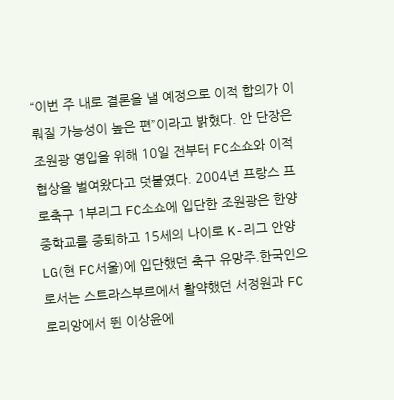“이번 주 내로 결론을 낼 예정으로 이적 합의가 이뤄질 가능성이 높은 편”이라고 밝혔다. 안 단장은 조원광 영입을 위해 10일 전부터 FC소쇼와 이적 협상을 벌여왔다고 덧붙였다. 2004년 프랑스 프로축구 1부리그 FC소쇼에 입단한 조원광은 한양중학교를 중퇴하고 15세의 나이로 K-리그 안양 LG(현 FC서울)에 입단했던 축구 유망주.한국인으로서는 스트라스부르에서 활약했던 서정원과 FC 로리앙에서 뛴 이상윤에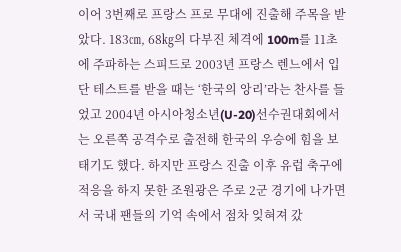이어 3번째로 프랑스 프로 무대에 진출해 주목을 받았다. 183㎝, 68㎏의 다부진 체격에 100m를 11초에 주파하는 스피드로 2003년 프랑스 렌느에서 입단 테스트를 받을 때는 ‘한국의 앙리’라는 찬사를 들었고 2004년 아시아청소년(U-20)선수권대회에서는 오른쪽 공격수로 출전해 한국의 우승에 힘을 보태기도 했다. 하지만 프랑스 진출 이후 유럽 축구에 적응을 하지 못한 조원광은 주로 2군 경기에 나가면서 국내 팬들의 기억 속에서 점차 잊혀져 갔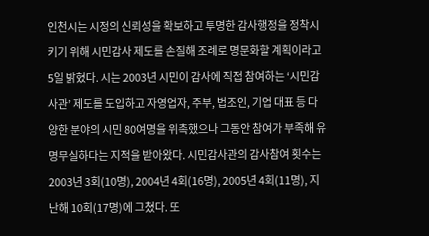인천시는 시정의 신뢰성을 확보하고 투명한 감사행정을 정착시키기 위해 시민감사 제도를 손질해 조례로 명문화할 계획이라고 5일 밝혔다. 시는 2003년 시민이 감사에 직접 참여하는 ‘시민감사관’ 제도를 도입하고 자영업자, 주부, 법조인, 기업 대표 등 다양한 분야의 시민 80여명을 위촉했으나 그동안 참여가 부족해 유명무실하다는 지적을 받아왔다. 시민감사관의 감사참여 횟수는 2003년 3회(10명), 2004년 4회(16명), 2005년 4회(11명), 지난해 10회(17명)에 그쳤다. 또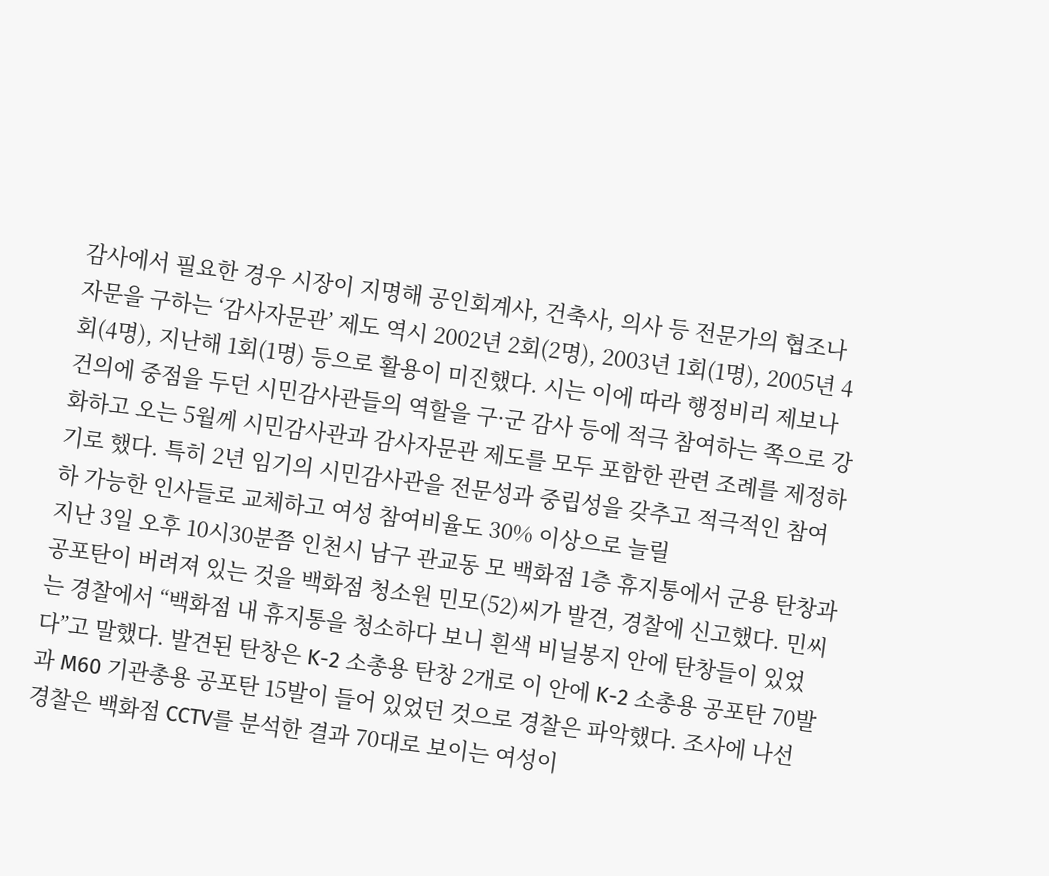감사에서 필요한 경우 시장이 지명해 공인회계사, 건축사, 의사 등 전문가의 협조나 자문을 구하는 ‘감사자문관’ 제도 역시 2002년 2회(2명), 2003년 1회(1명), 2005년 4회(4명), 지난해 1회(1명) 등으로 활용이 미진했다. 시는 이에 따라 행정비리 제보나 건의에 중점을 두던 시민감사관들의 역할을 구·군 감사 등에 적극 참여하는 쪽으로 강화하고 오는 5월께 시민감사관과 감사자문관 제도를 모두 포함한 관련 조례를 제정하기로 했다. 특히 2년 임기의 시민감사관을 전문성과 중립성을 갖추고 적극적인 참여하 가능한 인사들로 교체하고 여성 참여비율도 30% 이상으로 늘릴
지난 3일 오후 10시30분쯤 인천시 남구 관교동 모 백화점 1층 휴지통에서 군용 탄창과 공포탄이 버려져 있는 것을 백화점 청소원 민모(52)씨가 발견, 경찰에 신고했다. 민씨는 경찰에서 “백화점 내 휴지통을 청소하다 보니 흰색 비닐봉지 안에 탄창들이 있었다”고 말했다. 발견된 탄창은 K-2 소총용 탄창 2개로 이 안에 K-2 소총용 공포탄 70발과 M60 기관총용 공포탄 15발이 들어 있었던 것으로 경찰은 파악했다. 조사에 나선 경찰은 백화점 CCTV를 분석한 결과 70대로 보이는 여성이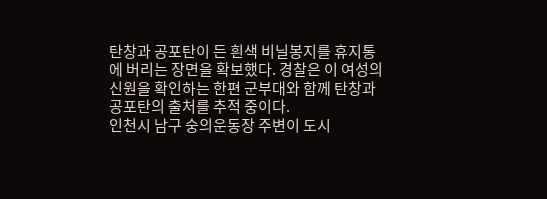탄창과 공포탄이 든 흰색 비닐봉지를 휴지통에 버리는 장면을 확보했다. 경찰은 이 여성의 신원을 확인하는 한편 군부대와 함께 탄창과 공포탄의 출처를 추적 중이다.
인천시 남구 숭의운동장 주변이 도시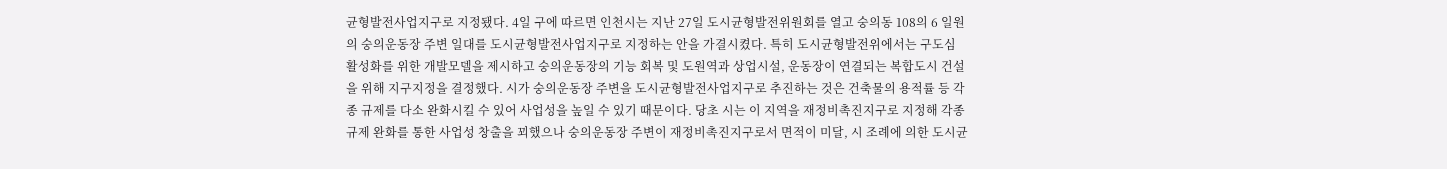균형발전사업지구로 지정됐다. 4일 구에 따르면 인천시는 지난 27일 도시균형발전위원회를 열고 숭의동 108의 6 일원의 숭의운동장 주변 일대를 도시균형발전사업지구로 지정하는 안을 가결시켰다. 특히 도시균형발전위에서는 구도심 활성화를 위한 개발모델을 제시하고 숭의운동장의 기능 회복 및 도원역과 상업시설, 운동장이 연결되는 복합도시 건설을 위해 지구지정을 결정했다. 시가 숭의운동장 주변을 도시균형발전사업지구로 추진하는 것은 건축물의 용적률 등 각종 규제를 다소 완화시킬 수 있어 사업성을 높일 수 있기 때문이다. 당초 시는 이 지역을 재정비촉진지구로 지정해 각종 규제 완화를 통한 사업성 창출을 꾀했으나 숭의운동장 주변이 재정비촉진지구로서 면적이 미달, 시 조례에 의한 도시균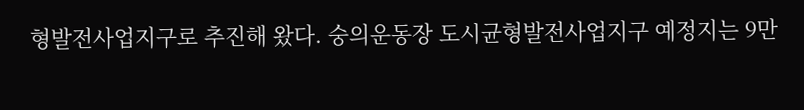형발전사업지구로 추진해 왔다. 숭의운동장 도시균형발전사업지구 예정지는 9만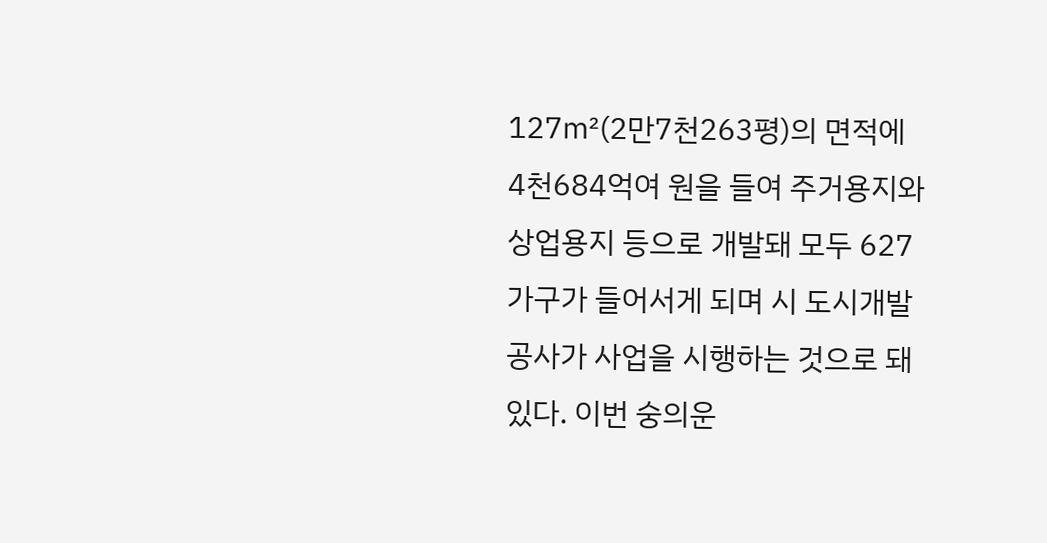127㎡(2만7천263평)의 면적에 4천684억여 원을 들여 주거용지와 상업용지 등으로 개발돼 모두 627가구가 들어서게 되며 시 도시개발공사가 사업을 시행하는 것으로 돼 있다. 이번 숭의운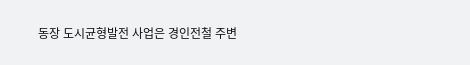동장 도시균형발전 사업은 경인전철 주변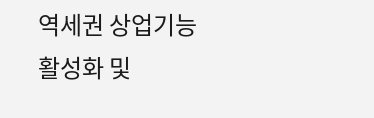역세권 상업기능 활성화 및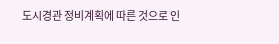도시경관 정비계획에 따른 것으로 인